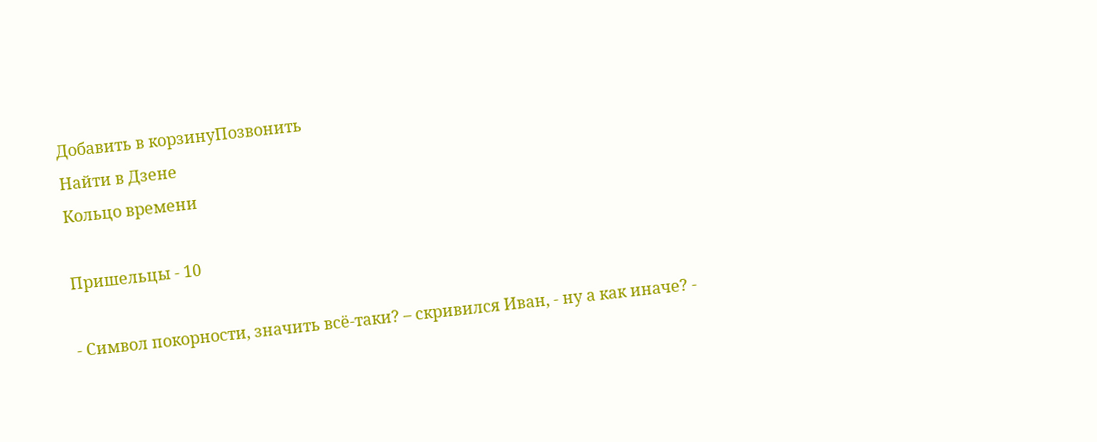Добавить в корзинуПозвонить
Найти в Дзене
Кольцо времени

Пришельцы - 10

- Символ покорности, значить всё-таки? – скривился Иван, - ну а как иначе? -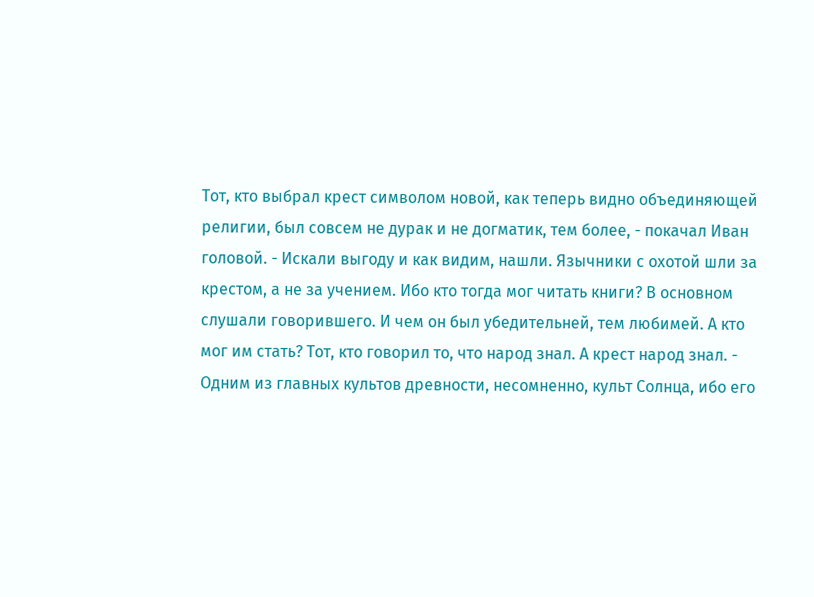Тот, кто выбрал крест символом новой, как теперь видно объединяющей религии, был совсем не дурак и не догматик, тем более, - покачал Иван головой. - Искали выгоду и как видим, нашли. Язычники с охотой шли за крестом, а не за учением. Ибо кто тогда мог читать книги? В основном слушали говорившего. И чем он был убедительней, тем любимей. А кто мог им стать? Тот, кто говорил то, что народ знал. А крест народ знал. - Одним из главных культов древности, несомненно, культ Солнца, ибо его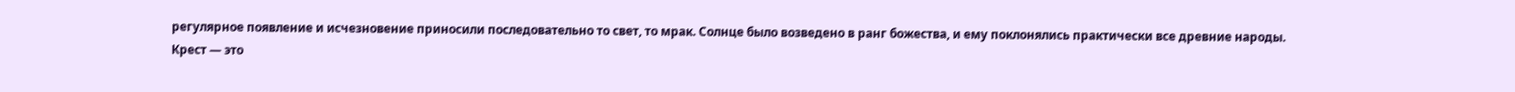регулярное появление и исчезновение приносили последовательно то свет, то мрак. Солнце было возведено в ранг божества, и ему поклонялись практически все древние народы. Крест — это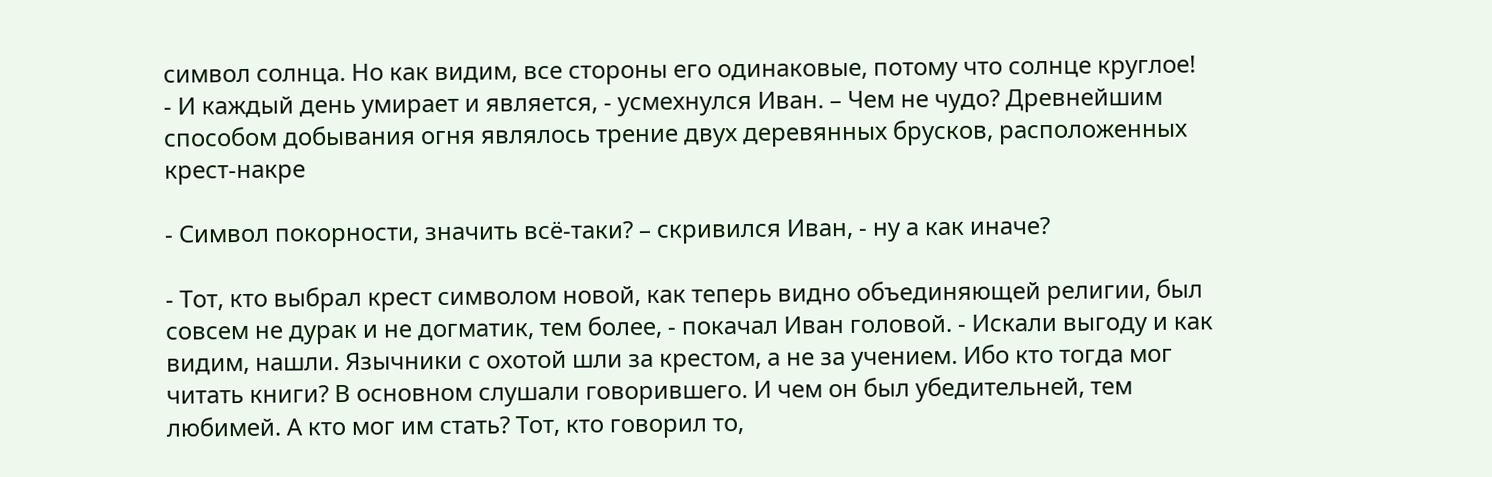символ солнца. Но как видим, все стороны его одинаковые, потому что солнце круглое!
- И каждый день умирает и является, - усмехнулся Иван. – Чем не чудо? Древнейшим способом добывания огня являлось трение двух деревянных брусков, расположенных крест-накре

- Символ покорности, значить всё-таки? – скривился Иван, - ну а как иначе?

- Тот, кто выбрал крест символом новой, как теперь видно объединяющей религии, был совсем не дурак и не догматик, тем более, - покачал Иван головой. - Искали выгоду и как видим, нашли. Язычники с охотой шли за крестом, а не за учением. Ибо кто тогда мог читать книги? В основном слушали говорившего. И чем он был убедительней, тем любимей. А кто мог им стать? Тот, кто говорил то,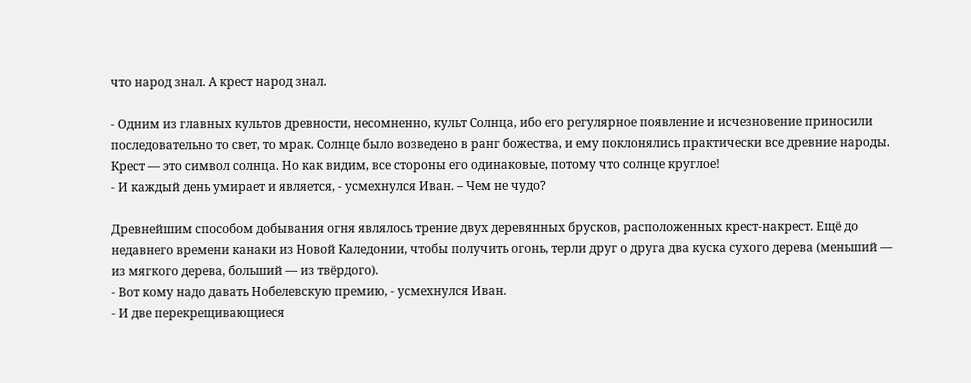что народ знал. А крест народ знал.

- Одним из главных культов древности, несомненно, культ Солнца, ибо его регулярное появление и исчезновение приносили последовательно то свет, то мрак. Солнце было возведено в ранг божества, и ему поклонялись практически все древние народы. Крест — это символ солнца. Но как видим, все стороны его одинаковые, потому что солнце круглое!
- И каждый день умирает и является, - усмехнулся Иван. – Чем не чудо?

Древнейшим способом добывания огня являлось трение двух деревянных брусков, расположенных крест-накрест. Ещё до недавнего времени канаки из Новой Каледонии, чтобы получить огонь, терли друг о друга два куска сухого дерева (меньший — из мягкого дерева, больший — из твёрдого).
- Вот кому надо давать Нобелевскую премию, - усмехнулся Иван.
- И две перекрещивающиеся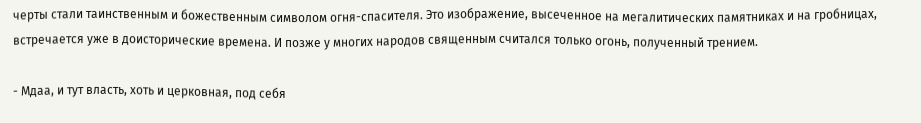черты стали таинственным и божественным символом огня-спасителя. Это изображение, высеченное на мегалитических памятниках и на гробницах, встречается уже в доисторические времена. И позже у многих народов священным считался только огонь, полученный трением.

- Мдаа, и тут власть, хоть и церковная, под себя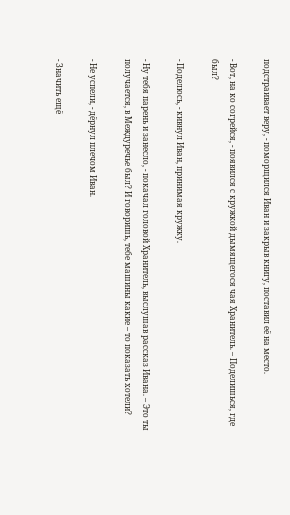подстраивает веру, - поморщился Иван и закрыв книгу, поставил её на место.

- Вот, на ко согрейся, - появился с кружкой дымящегося чая Хранитель. – Поделишься, где был?

- Поделюсь, - кивнул Иван, принимая кружку.

- Ну тебя парень и занесло, - покачал головой Хранитель, выслушав рассказ Ивана. – Это ты получается, в Междуречье был? И говоришь, тебе машины какие – то показать хотели?

- Не успели, - дёрнул плечом Иван.

- Значить ещё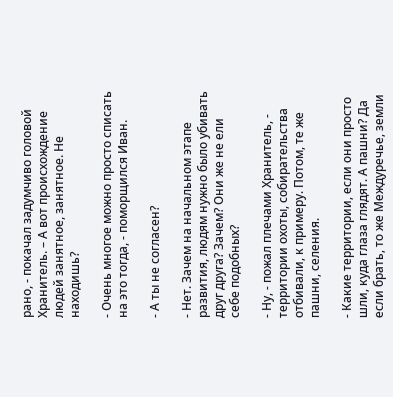рано, - покачал задумчиво головой Хранитель. – А вот происхождение людей занятное, занятное. Не находишь?

- Очень многое можно просто списать на это тогда, - поморщился Иван.

- А ты не согласен?

- Нет. Зачем на начальном этапе развития, людям нужно было убивать друг друга? Зачем? Они же не ели себе подобных?

- Ну, - пожал плечами Хранитель, - территории охоты, собирательства отбивали, к примеру. Потом, те же пашни, селения.

- Какие территории, если они просто шли, куда глаза глядят. А пашни? Да если брать, то же Междуречье, земли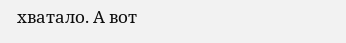хватало. А вот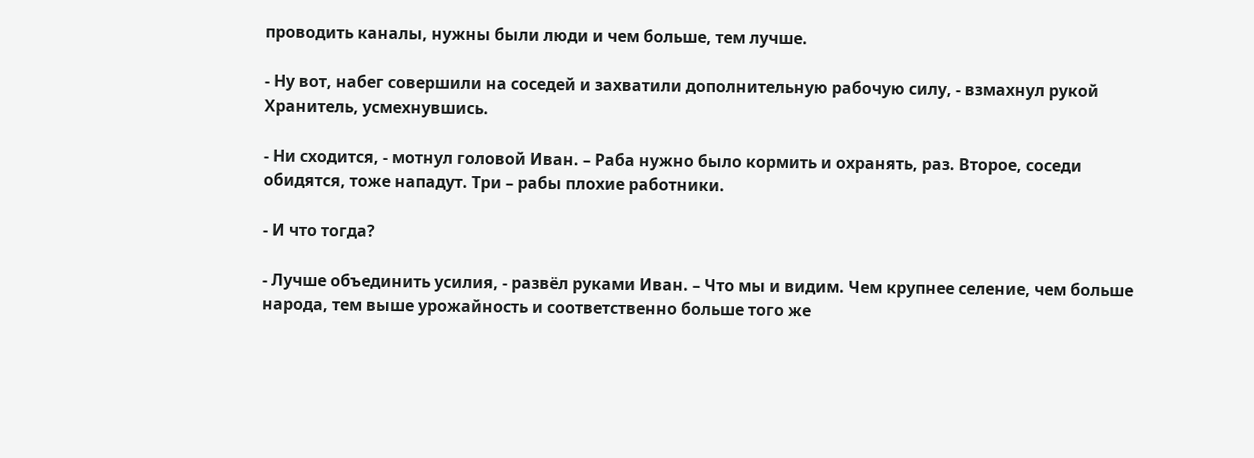проводить каналы, нужны были люди и чем больше, тем лучше.

- Ну вот, набег совершили на соседей и захватили дополнительную рабочую силу, - взмахнул рукой Хранитель, усмехнувшись.

- Ни сходится, - мотнул головой Иван. – Раба нужно было кормить и охранять, раз. Второе, соседи обидятся, тоже нападут. Три – рабы плохие работники.

- И что тогда?

- Лучше объединить усилия, - развёл руками Иван. – Что мы и видим. Чем крупнее селение, чем больше народа, тем выше урожайность и соответственно больше того же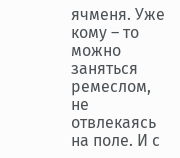ячменя. Уже кому – то можно заняться ремеслом, не отвлекаясь на поле. И с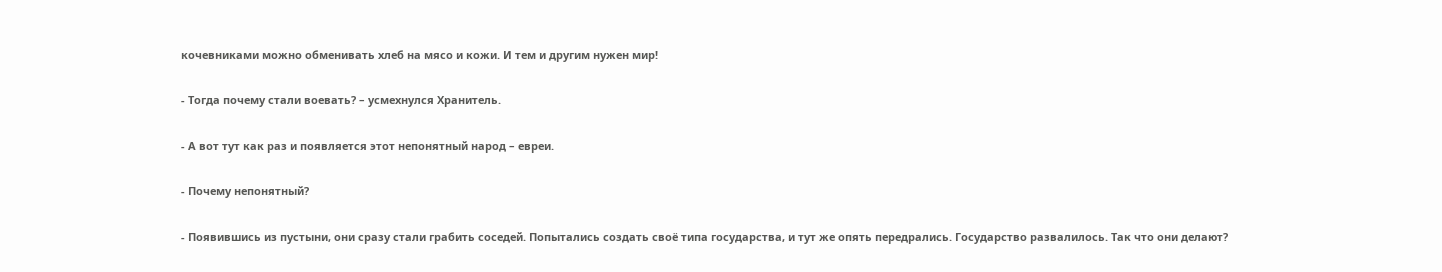кочевниками можно обменивать хлеб на мясо и кожи. И тем и другим нужен мир!

- Тогда почему стали воевать? – усмехнулся Хранитель.

- А вот тут как раз и появляется этот непонятный народ – евреи.

- Почему непонятный?

- Появившись из пустыни, они сразу стали грабить соседей. Попытались создать своё типа государства, и тут же опять передрались. Государство развалилось. Так что они делают?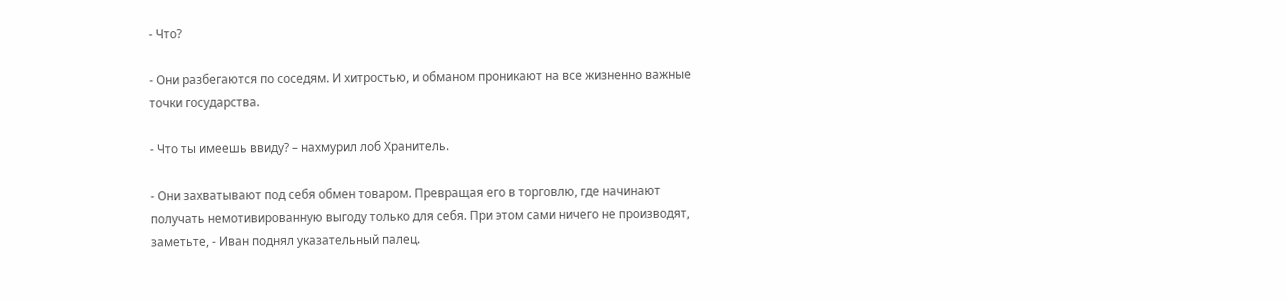- Что?

- Они разбегаются по соседям. И хитростью, и обманом проникают на все жизненно важные точки государства.

- Что ты имеешь ввиду? – нахмурил лоб Хранитель.

- Они захватывают под себя обмен товаром. Превращая его в торговлю, где начинают получать немотивированную выгоду только для себя. При этом сами ничего не производят, заметьте, - Иван поднял указательный палец.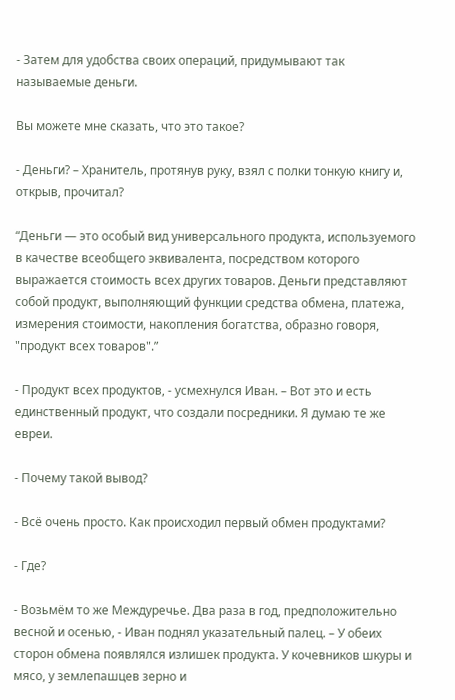- Затем для удобства своих операций, придумывают так называемые деньги.

Вы можете мне сказать, что это такое?

- Деньги? – Хранитель, протянув руку, взял с полки тонкую книгу и, открыв, прочитал?

“Деньги — это особый вид универсального продукта, используемого в качестве всеобщего эквивалента, посредством которого выражается стоимость всех других товаров. Деньги представляют собой продукт, выполняющий функции средства обмена, платежа, измерения стоимости, накопления богатства, образно говоря, "продукт всех товаров".”

- Продукт всех продуктов, - усмехнулся Иван. – Вот это и есть единственный продукт, что создали посредники. Я думаю те же евреи.

- Почему такой вывод?

- Всё очень просто. Как происходил первый обмен продуктами?

- Где?

- Возьмём то же Междуречье. Два раза в год, предположительно весной и осенью, - Иван поднял указательный палец. – У обеих сторон обмена появлялся излишек продукта. У кочевников шкуры и мясо, у землепашцев зерно и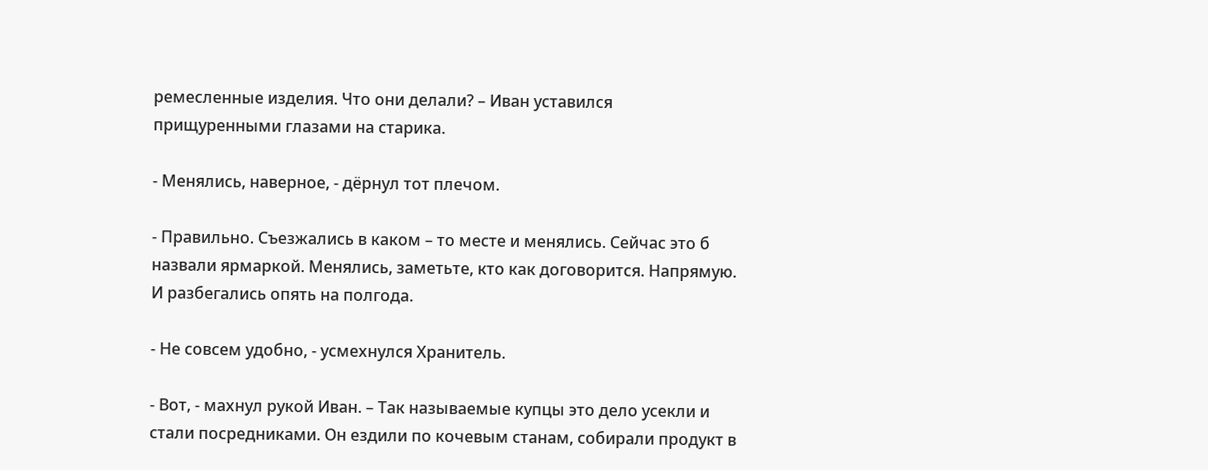ремесленные изделия. Что они делали? – Иван уставился прищуренными глазами на старика.

- Менялись, наверное, - дёрнул тот плечом.

- Правильно. Съезжались в каком – то месте и менялись. Сейчас это б назвали ярмаркой. Менялись, заметьте, кто как договорится. Напрямую. И разбегались опять на полгода.

- Не совсем удобно, - усмехнулся Хранитель.

- Вот, - махнул рукой Иван. – Так называемые купцы это дело усекли и стали посредниками. Он ездили по кочевым станам, собирали продукт в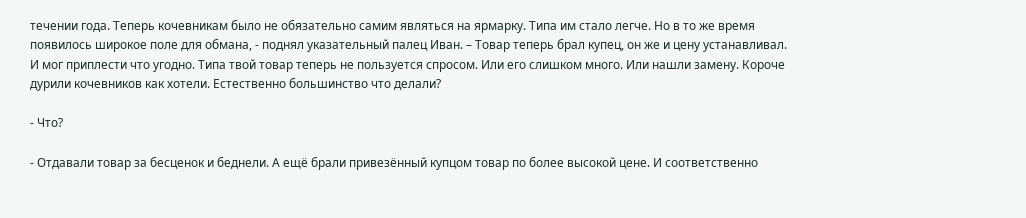течении года. Теперь кочевникам было не обязательно самим являться на ярмарку. Типа им стало легче. Но в то же время появилось широкое поле для обмана, - поднял указательный палец Иван. – Товар теперь брал купец, он же и цену устанавливал. И мог приплести что угодно. Типа твой товар теперь не пользуется спросом. Или его слишком много. Или нашли замену. Короче дурили кочевников как хотели. Естественно большинство что делали?

- Что?

- Отдавали товар за бесценок и беднели. А ещё брали привезённый купцом товар по более высокой цене. И соответственно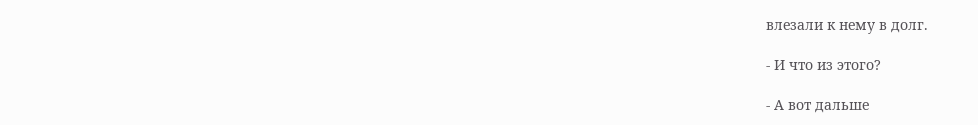влезали к нему в долг.

- И что из этого?

- А вот дальше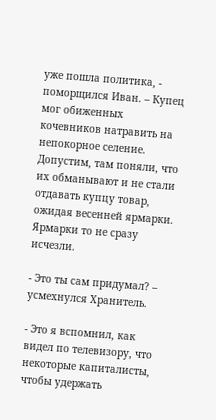уже пошла политика, - поморщился Иван. – Купец мог обиженных кочевников натравить на непокорное селение. Допустим, там поняли, что их обманывают и не стали отдавать купцу товар, ожидая весенней ярмарки. Ярмарки то не сразу исчезли.

- Это ты сам придумал? – усмехнулся Хранитель.

- Это я вспомнил, как видел по телевизору, что некоторые капиталисты, чтобы удержать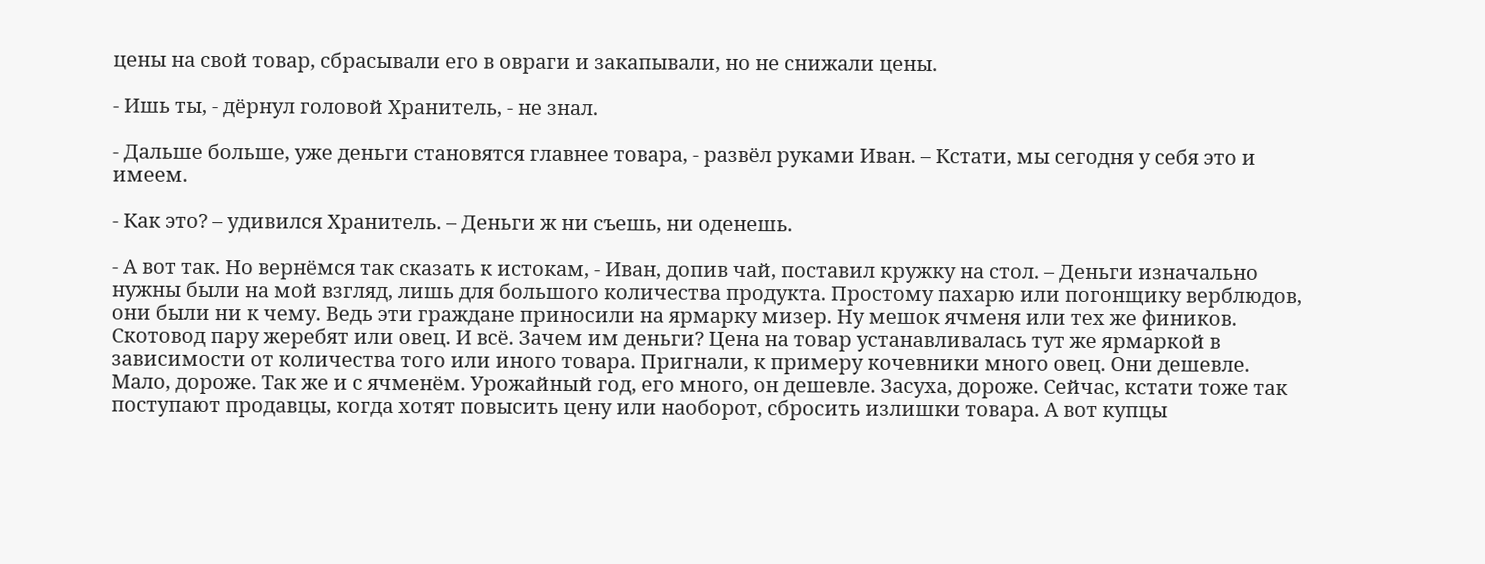цены на свой товар, сбрасывали его в овраги и закапывали, но не снижали цены.

- Ишь ты, - дёрнул головой Хранитель, - не знал.

- Дальше больше, уже деньги становятся главнее товара, - развёл руками Иван. – Кстати, мы сегодня у себя это и имеем.

- Как это? – удивился Хранитель. – Деньги ж ни съешь, ни оденешь.

- А вот так. Но вернёмся так сказать к истокам, - Иван, допив чай, поставил кружку на стол. – Деньги изначально нужны были на мой взгляд, лишь для большого количества продукта. Простому пахарю или погонщику верблюдов, они были ни к чему. Ведь эти граждане приносили на ярмарку мизер. Ну мешок ячменя или тех же фиников. Скотовод пару жеребят или овец. И всё. Зачем им деньги? Цена на товар устанавливалась тут же ярмаркой в зависимости от количества того или иного товара. Пригнали, к примеру кочевники много овец. Они дешевле. Мало, дороже. Так же и с ячменём. Урожайный год, его много, он дешевле. Засуха, дороже. Сейчас, кстати тоже так поступают продавцы, когда хотят повысить цену или наоборот, сбросить излишки товара. А вот купцы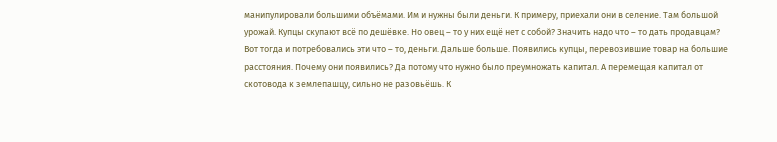манипулировали большими объёмами. Им и нужны были деньги. К примеру, приехали они в селение. Там большой урожай. Купцы скупают всё по дешёвке. Но овец – то у них ещё нет с собой? Значить надо что – то дать продавцам? Вот тогда и потребовались эти что – то, деньги. Дальше больше. Появились купцы, перевозившие товар на большие расстояния. Почему они появились? Да потому что нужно было преумножать капитал. А перемещая капитал от скотовода к землепашцу, сильно не разовьёшь. К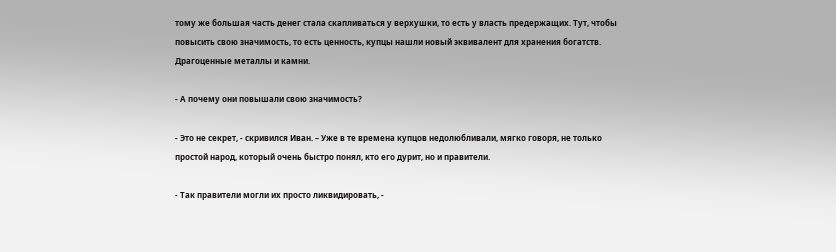тому же большая часть денег стала скапливаться у верхушки, то есть у власть предержащих. Тут, чтобы повысить свою значимость, то есть ценность, купцы нашли новый эквивалент для хранения богатств. Драгоценные металлы и камни.

- А почему они повышали свою значимость?

- Это не секрет, - скривился Иван. – Уже в те времена купцов недолюбливали, мягко говоря, не только простой народ, который очень быстро понял, кто его дурит, но и правители.

- Так правители могли их просто ликвидировать, -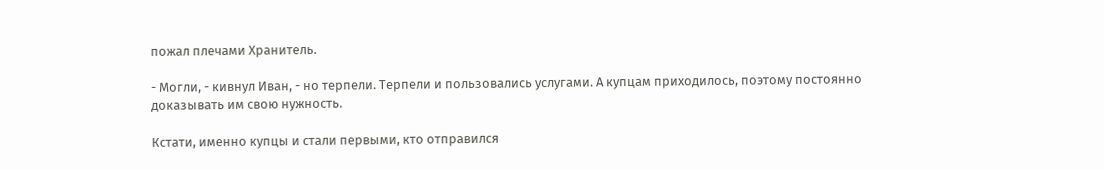пожал плечами Хранитель.

- Могли, - кивнул Иван, - но терпели. Терпели и пользовались услугами. А купцам приходилось, поэтому постоянно доказывать им свою нужность.

Кстати, именно купцы и стали первыми, кто отправился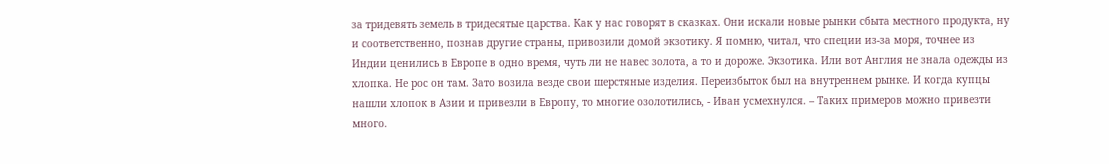за тридевять земель в тридесятые царства. Как у нас говорят в сказках. Они искали новые рынки сбыта местного продукта, ну и соответственно, познав другие страны, привозили домой экзотику. Я помню, читал, что специи из-за моря, точнее из Индии ценились в Европе в одно время, чуть ли не навес золота, а то и дороже. Экзотика. Или вот Англия не знала одежды из хлопка. Не рос он там. Зато возила везде свои шерстяные изделия. Переизбыток был на внутреннем рынке. И когда купцы нашли хлопок в Азии и привезли в Европу, то многие озолотились, - Иван усмехнулся. – Таких примеров можно привезти много.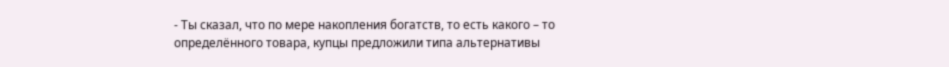- Ты сказал, что по мере накопления богатств, то есть какого – то определённого товара, купцы предложили типа альтернативы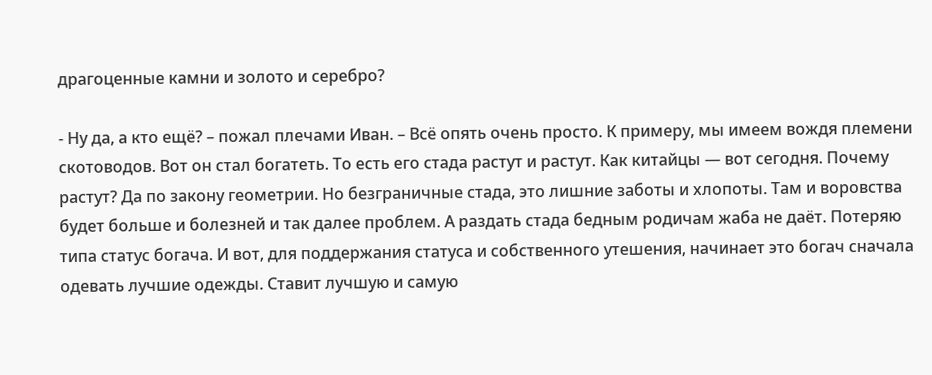драгоценные камни и золото и серебро?

- Ну да, а кто ещё? – пожал плечами Иван. – Всё опять очень просто. К примеру, мы имеем вождя племени скотоводов. Вот он стал богатеть. То есть его стада растут и растут. Как китайцы — вот сегодня. Почему растут? Да по закону геометрии. Но безграничные стада, это лишние заботы и хлопоты. Там и воровства будет больше и болезней и так далее проблем. А раздать стада бедным родичам жаба не даёт. Потеряю типа статус богача. И вот, для поддержания статуса и собственного утешения, начинает это богач сначала одевать лучшие одежды. Ставит лучшую и самую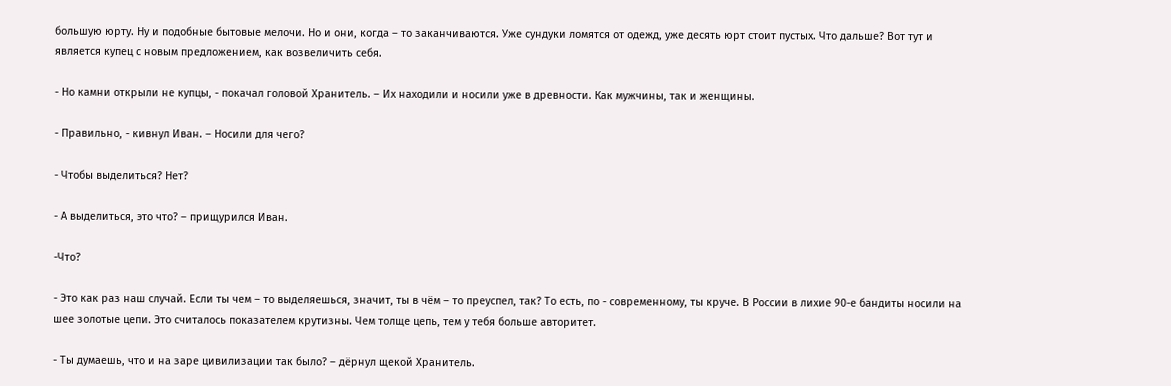большую юрту. Ну и подобные бытовые мелочи. Но и они, когда – то заканчиваются. Уже сундуки ломятся от одежд, уже десять юрт стоит пустых. Что дальше? Вот тут и является купец с новым предложением, как возвеличить себя.

- Но камни открыли не купцы, - покачал головой Хранитель. – Их находили и носили уже в древности. Как мужчины, так и женщины.

- Правильно, - кивнул Иван. – Носили для чего?

- Чтобы выделиться? Нет?

- А выделиться, это что? – прищурился Иван.

-Что?

- Это как раз наш случай. Если ты чем – то выделяешься, значит, ты в чём – то преуспел, так? То есть, по - современному, ты круче. В России в лихие 90-е бандиты носили на шее золотые цепи. Это считалось показателем крутизны. Чем толще цепь, тем у тебя больше авторитет.

- Ты думаешь, что и на заре цивилизации так было? – дёрнул щекой Хранитель.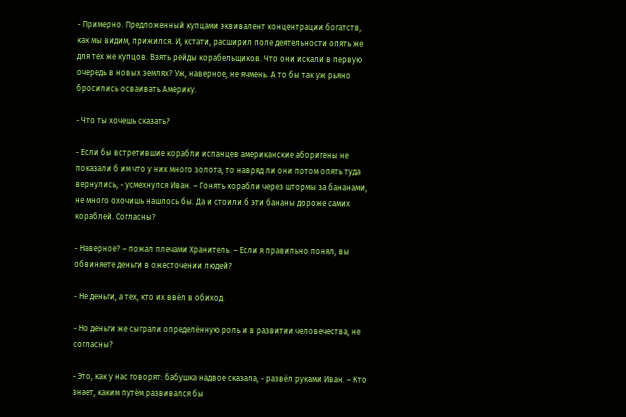- Примерно. Предложенный купцами эквивалент концентрации богатств, как мы видим, прижился. И, кстати, расширил поле деятельности опять же для тех же купцов. Взять рейды корабельщиков. Что они искали в первую очередь в новых землях? Уж, наверное, не ячмень. А то бы так уж рьяно бросились осваивать Америку.

- Что ты хочешь сказать?

- Если бы встретившие корабли испанцев американские аборигены не показали б им что у них много золота, то навряд ли они потом опять туда вернулись, - усмехнулся Иван. – Гонять корабли через штормы за бананами, не много охочишь нашлось бы. Да и стоили б эти бананы дороже самих кораблей. Согласны?

- Наверное? – пожал плечами Хранитель. – Если я правильно понял, вы обвиняете деньги в ожесточении людей?

- Не деньги, а тех, кто их ввёл в обиход.

- Но деньги же сыграли определённую роль и в развитии человечества, не согласны?

- Это, как у нас говорят: бабушка надвое сказала, - развёл руками Иван. – Кто знает, каким путём развивался бы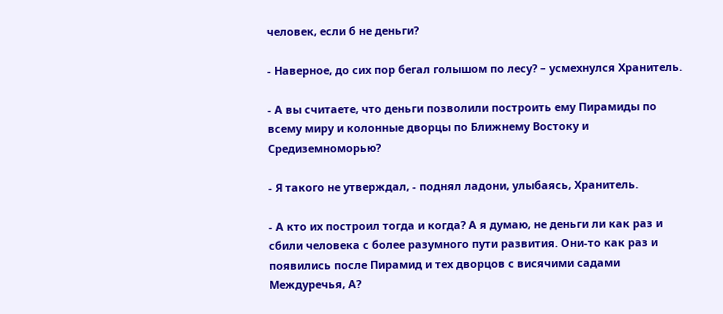человек, если б не деньги?

- Наверное, до сих пор бегал голышом по лесу? – усмехнулся Хранитель.

- А вы считаете, что деньги позволили построить ему Пирамиды по всему миру и колонные дворцы по Ближнему Востоку и Средиземноморью?

- Я такого не утверждал, - поднял ладони, улыбаясь, Хранитель.

- А кто их построил тогда и когда? А я думаю, не деньги ли как раз и сбили человека с более разумного пути развития. Они-то как раз и появились после Пирамид и тех дворцов с висячими садами Междуречья, А?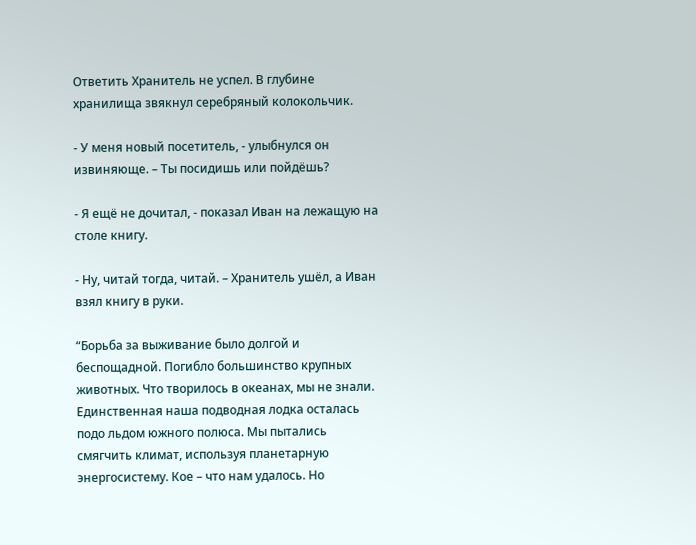Ответить Хранитель не успел. В глубине хранилища звякнул серебряный колокольчик.

- У меня новый посетитель, - улыбнулся он извиняюще. – Ты посидишь или пойдёшь?

- Я ещё не дочитал, - показал Иван на лежащую на столе книгу.

- Ну, читай тогда, читай. – Хранитель ушёл, а Иван взял книгу в руки.

“Борьба за выживание было долгой и беспощадной. Погибло большинство крупных животных. Что творилось в океанах, мы не знали. Единственная наша подводная лодка осталась подо льдом южного полюса. Мы пытались смягчить климат, используя планетарную энергосистему. Кое – что нам удалось. Но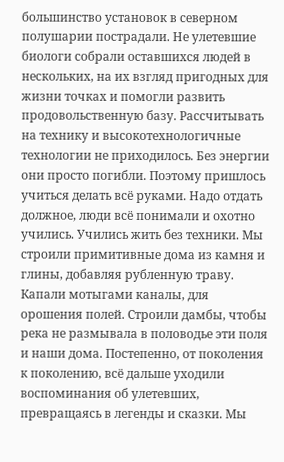большинство установок в северном полушарии пострадали. Не улетевшие биологи собрали оставшихся людей в нескольких, на их взгляд пригодных для жизни точках и помогли развить продовольственную базу. Рассчитывать на технику и высокотехнологичные технологии не приходилось. Без энергии они просто погибли. Поэтому пришлось учиться делать всё руками. Надо отдать должное, люди всё понимали и охотно учились. Учились жить без техники. Мы строили примитивные дома из камня и глины, добавляя рубленную траву. Капали мотыгами каналы, для орошения полей. Строили дамбы, чтобы река не размывала в половодье эти поля и наши дома. Постепенно, от поколения к поколению, всё дальше уходили воспоминания об улетевших, превращаясь в легенды и сказки. Мы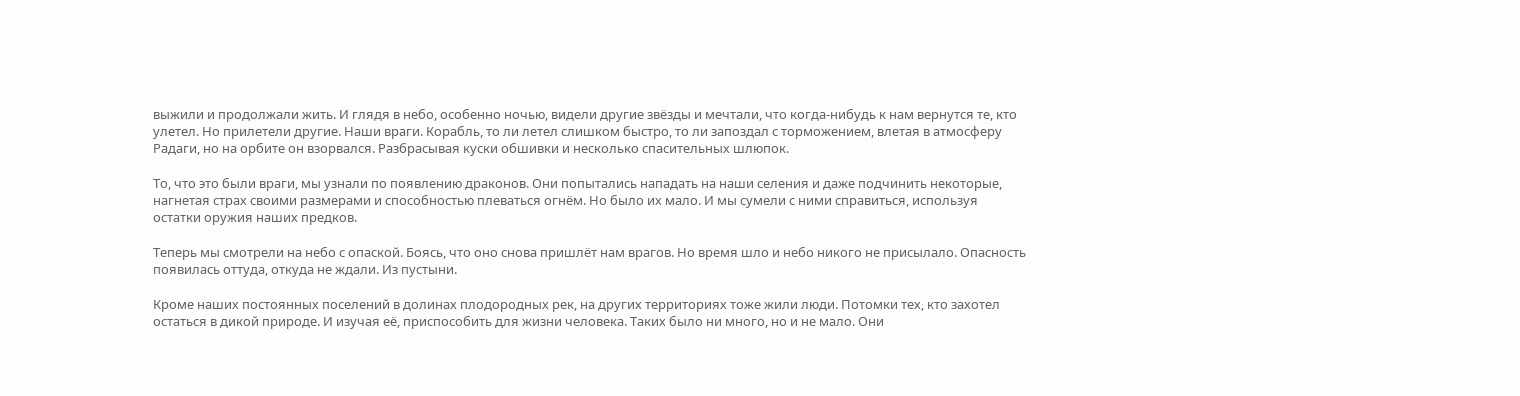выжили и продолжали жить. И глядя в небо, особенно ночью, видели другие звёзды и мечтали, что когда-нибудь к нам вернутся те, кто улетел. Но прилетели другие. Наши враги. Корабль, то ли летел слишком быстро, то ли запоздал с торможением, влетая в атмосферу Радаги, но на орбите он взорвался. Разбрасывая куски обшивки и несколько спасительных шлюпок.

То, что это были враги, мы узнали по появлению драконов. Они попытались нападать на наши селения и даже подчинить некоторые, нагнетая страх своими размерами и способностью плеваться огнём. Но было их мало. И мы сумели с ними справиться, используя остатки оружия наших предков.

Теперь мы смотрели на небо с опаской. Боясь, что оно снова пришлёт нам врагов. Но время шло и небо никого не присылало. Опасность появилась оттуда, откуда не ждали. Из пустыни.

Кроме наших постоянных поселений в долинах плодородных рек, на других территориях тоже жили люди. Потомки тех, кто захотел остаться в дикой природе. И изучая её, приспособить для жизни человека. Таких было ни много, но и не мало. Они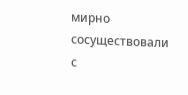мирно сосуществовали с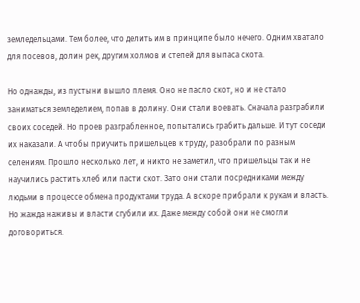земледельцами. Тем более, что делить им в принципе было нечего. Одним хватало для посевов, долин рек, другим холмов и степей для выпаса скота.

Но однажды, из пустыни вышло племя. Оно не пасло скот, но и не стало заниматься земледелием, попав в долину. Они стали воевать. Сначала разграбили своих соседей. Но проев разграбленное, попытались грабить дальше. И тут соседи их наказали. А чтобы приучить пришельцев к труду, разобрали по разным селениям. Прошло несколько лет, и никто не заметил, что пришельцы так и не научились растить хлеб или пасти скот. Зато они стали посредниками между людьми в процессе обмена продуктами труда. А вскоре прибрали к рукам и власть. Но жажда наживы и власти сгубили их. Даже между собой они не смогли договориться.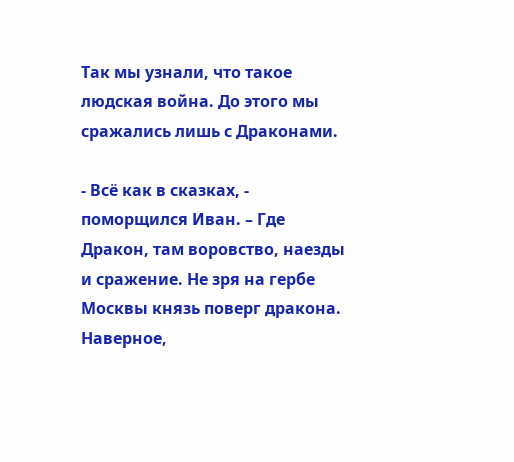Так мы узнали, что такое людская война. До этого мы сражались лишь с Драконами.

- Всё как в сказках, - поморщился Иван. – Где Дракон, там воровство, наезды и сражение. Не зря на гербе Москвы князь поверг дракона. Наверное,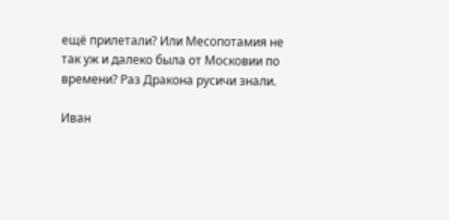ещё прилетали? Или Месопотамия не так уж и далеко была от Московии по времени? Раз Дракона русичи знали.

Иван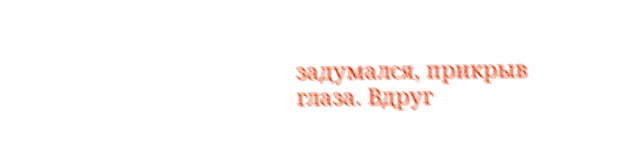задумался, прикрыв глаза. Вдруг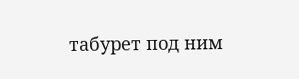табурет под ним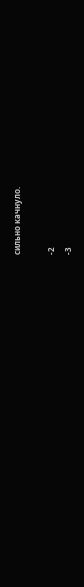сильно качнуло.

-2
-3